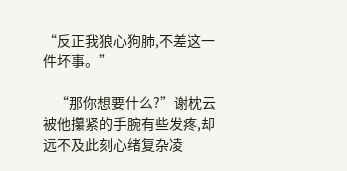“反正我狼心狗肺,不差这一件坏事。”

    “那你想要什么?”谢枕云被他攥紧的手腕有些发疼,却远不及此刻心绪复杂凌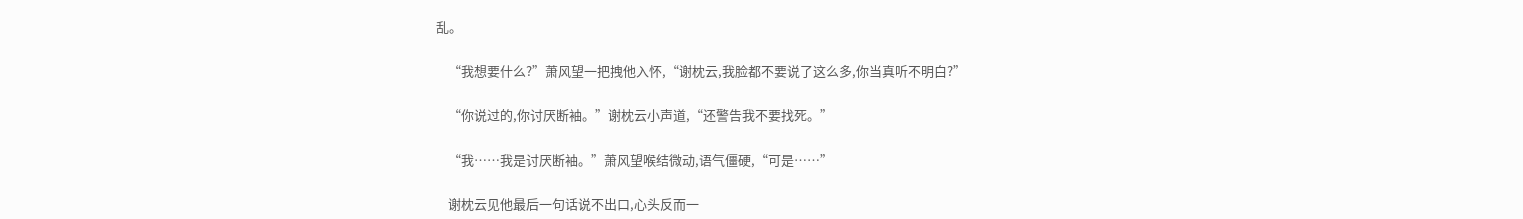乱。

    “我想要什么?”萧风望一把拽他入怀,“谢枕云,我脸都不要说了这么多,你当真听不明白?”

    “你说过的,你讨厌断袖。”谢枕云小声道,“还警告我不要找死。”

    “我……我是讨厌断袖。”萧风望喉结微动,语气僵硬,“可是……”

    谢枕云见他最后一句话说不出口,心头反而一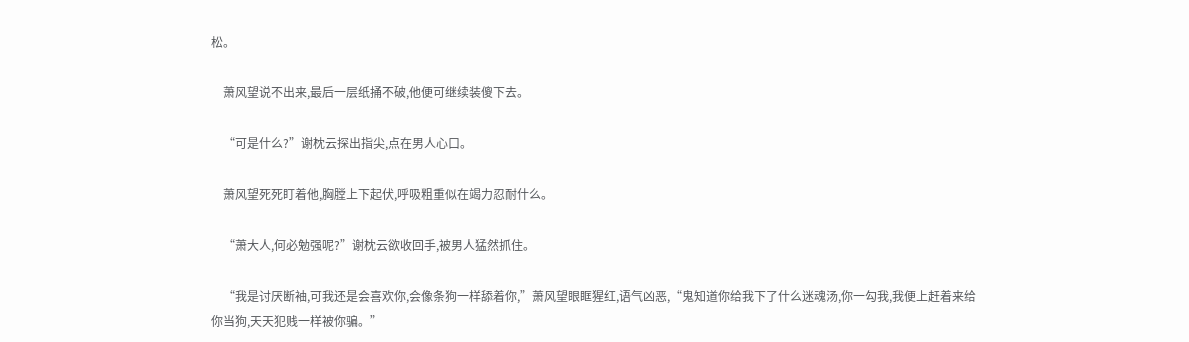松。

    萧风望说不出来,最后一层纸捅不破,他便可继续装傻下去。

    “可是什么?”谢枕云探出指尖,点在男人心口。

    萧风望死死盯着他,胸膛上下起伏,呼吸粗重似在竭力忍耐什么。

    “萧大人,何必勉强呢?”谢枕云欲收回手,被男人猛然抓住。

    “我是讨厌断袖,可我还是会喜欢你,会像条狗一样舔着你,”萧风望眼眶猩红,语气凶恶,“鬼知道你给我下了什么迷魂汤,你一勾我,我便上赶着来给你当狗,天天犯贱一样被你骗。”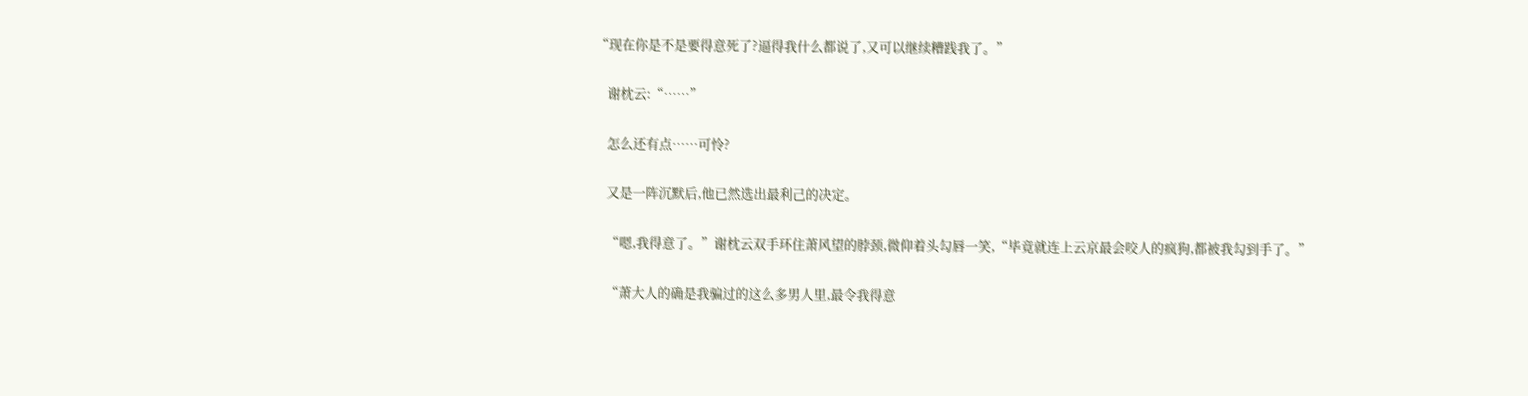“现在你是不是要得意死了?逼得我什么都说了,又可以继续糟践我了。”

    谢枕云:“……”

    怎么还有点……可怜?

    又是一阵沉默后,他已然选出最利己的决定。

    “嗯,我得意了。”谢枕云双手环住萧风望的脖颈,微仰着头勾唇一笑,“毕竟就连上云京最会咬人的疯狗,都被我勾到手了。”

    “萧大人的确是我骗过的这么多男人里,最令我得意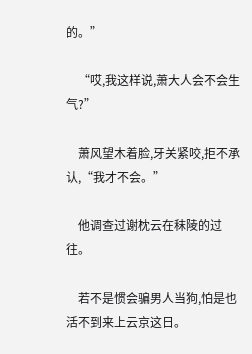的。”

    “哎,我这样说,萧大人会不会生气?”

    萧风望木着脸,牙关紧咬,拒不承认,“我才不会。”

    他调查过谢枕云在秣陵的过往。

    若不是惯会骗男人当狗,怕是也活不到来上云京这日。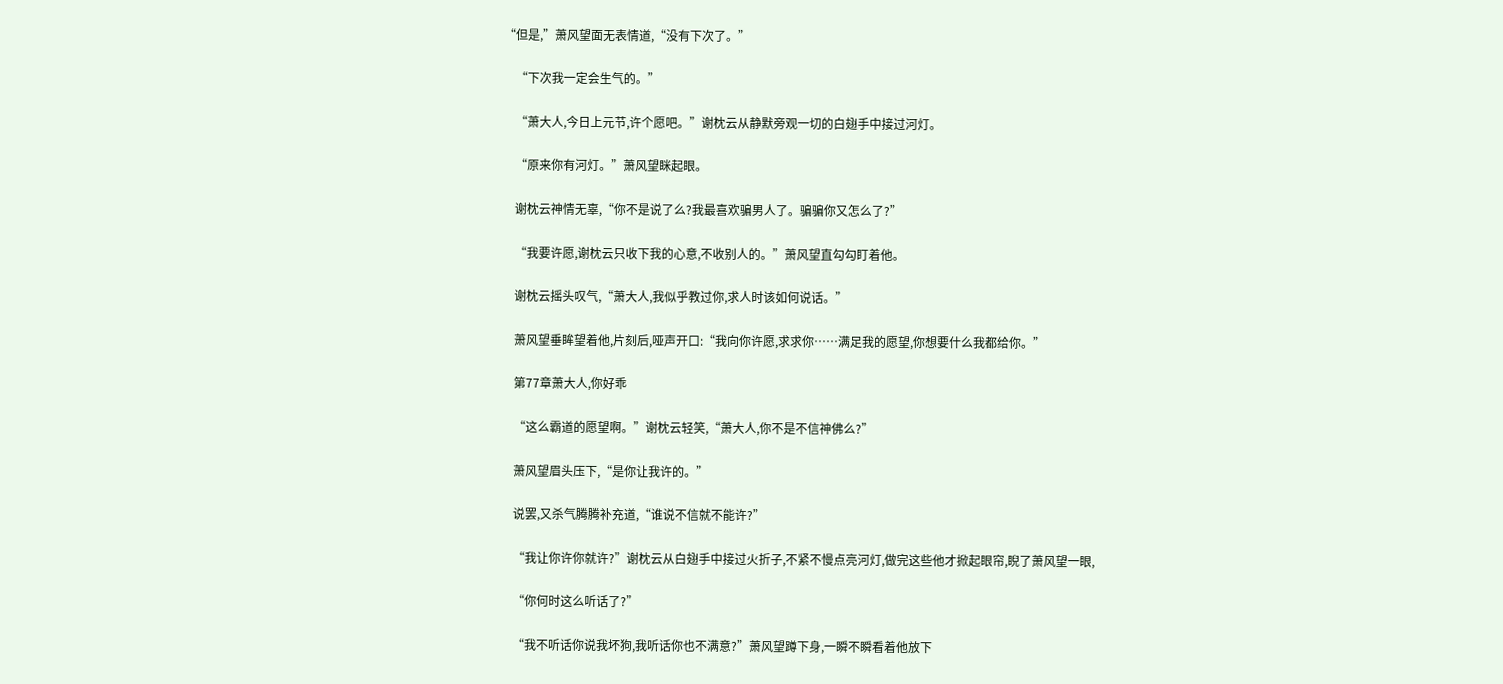“但是,”萧风望面无表情道,“没有下次了。”

    “下次我一定会生气的。”

    “萧大人,今日上元节,许个愿吧。”谢枕云从静默旁观一切的白翅手中接过河灯。

    “原来你有河灯。”萧风望眯起眼。

    谢枕云神情无辜,“你不是说了么?我最喜欢骗男人了。骗骗你又怎么了?”

    “我要许愿,谢枕云只收下我的心意,不收别人的。”萧风望直勾勾盯着他。

    谢枕云摇头叹气,“萧大人,我似乎教过你,求人时该如何说话。”

    萧风望垂眸望着他,片刻后,哑声开口:“我向你许愿,求求你……满足我的愿望,你想要什么我都给你。”

    第77章萧大人,你好乖

    “这么霸道的愿望啊。”谢枕云轻笑,“萧大人,你不是不信神佛么?”

    萧风望眉头压下,“是你让我许的。”

    说罢,又杀气腾腾补充道,“谁说不信就不能许?”

    “我让你许你就许?”谢枕云从白翅手中接过火折子,不紧不慢点亮河灯,做完这些他才掀起眼帘,睨了萧风望一眼,

    “你何时这么听话了?”

    “我不听话你说我坏狗,我听话你也不满意?”萧风望蹲下身,一瞬不瞬看着他放下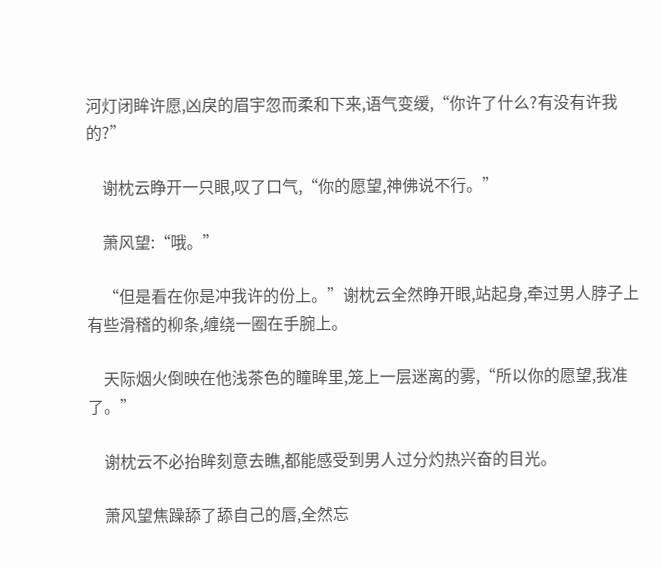河灯闭眸许愿,凶戾的眉宇忽而柔和下来,语气变缓,“你许了什么?有没有许我的?”

    谢枕云睁开一只眼,叹了口气,“你的愿望,神佛说不行。”

    萧风望:“哦。”

    “但是看在你是冲我许的份上。”谢枕云全然睁开眼,站起身,牵过男人脖子上有些滑稽的柳条,缠绕一圈在手腕上。

    天际烟火倒映在他浅茶色的瞳眸里,笼上一层迷离的雾,“所以你的愿望,我准了。”

    谢枕云不必抬眸刻意去瞧,都能感受到男人过分灼热兴奋的目光。

    萧风望焦躁舔了舔自己的唇,全然忘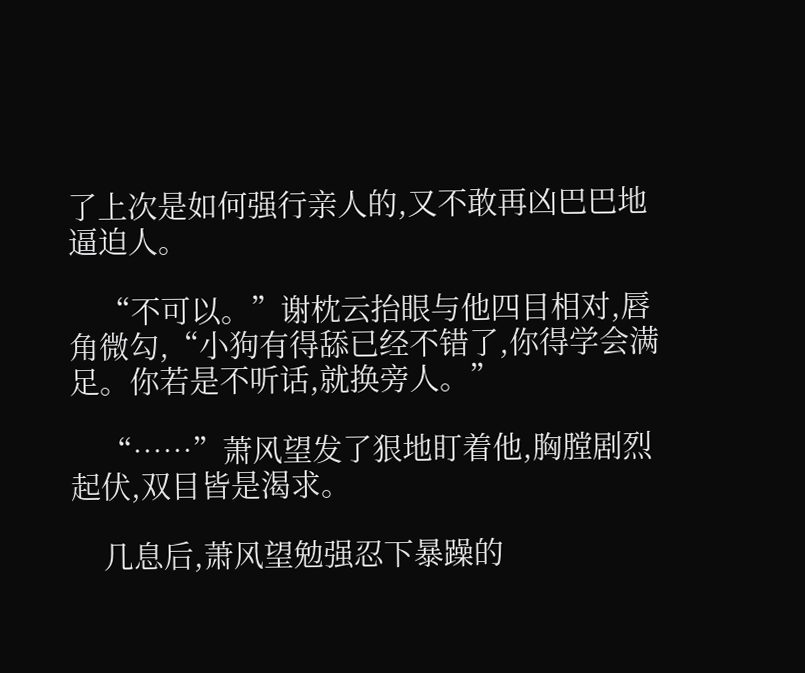了上次是如何强行亲人的,又不敢再凶巴巴地逼迫人。

    “不可以。”谢枕云抬眼与他四目相对,唇角微勾,“小狗有得舔已经不错了,你得学会满足。你若是不听话,就换旁人。”

    “……”萧风望发了狠地盯着他,胸膛剧烈起伏,双目皆是渴求。

    几息后,萧风望勉强忍下暴躁的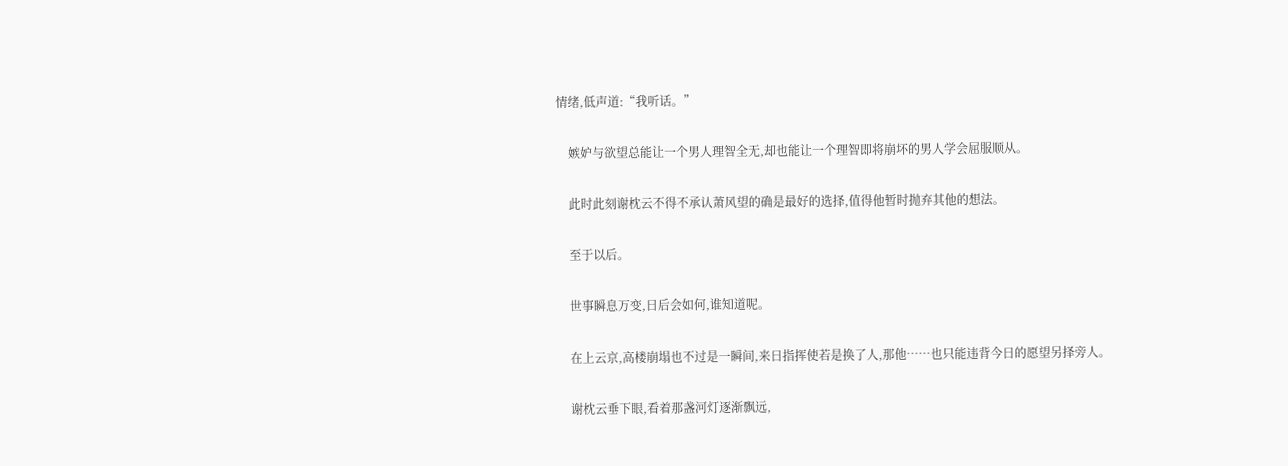情绪,低声道:“我听话。”

    嫉妒与欲望总能让一个男人理智全无,却也能让一个理智即将崩坏的男人学会屈服顺从。

    此时此刻谢枕云不得不承认萧风望的确是最好的选择,值得他暂时抛弃其他的想法。

    至于以后。

    世事瞬息万变,日后会如何,谁知道呢。

    在上云京,高楼崩塌也不过是一瞬间,来日指挥使若是换了人,那他……也只能违背今日的愿望另择旁人。

    谢枕云垂下眼,看着那盏河灯逐渐飘远,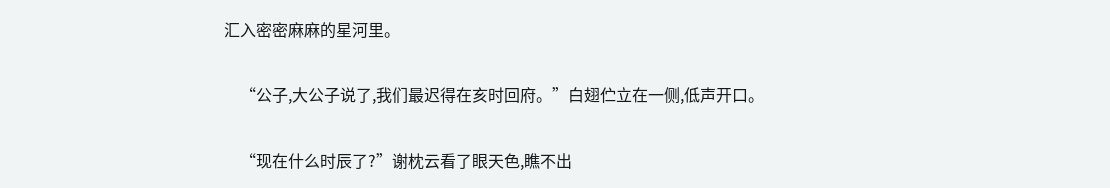汇入密密麻麻的星河里。

    “公子,大公子说了,我们最迟得在亥时回府。”白翅伫立在一侧,低声开口。

    “现在什么时辰了?”谢枕云看了眼天色,瞧不出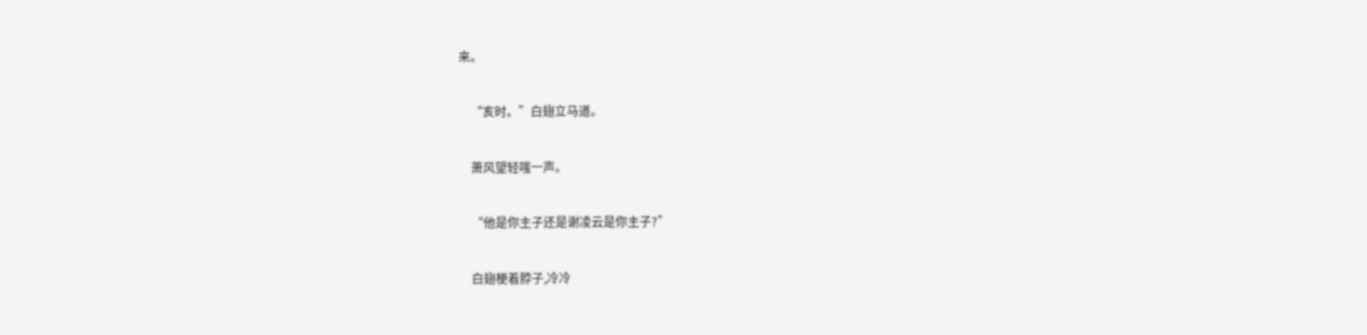来。

    “亥时。”白翅立马道。

    萧风望轻嗤一声。

    “他是你主子还是谢凌云是你主子?”

    白翅梗着脖子,冷冷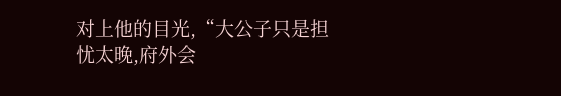对上他的目光,“大公子只是担忧太晚,府外会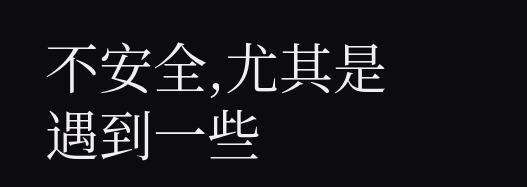不安全,尤其是遇到一些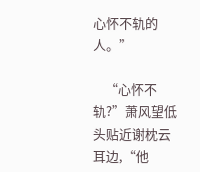心怀不轨的人。”

    “心怀不轨?”萧风望低头贴近谢枕云耳边,“他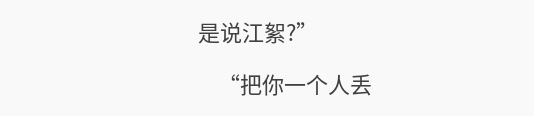是说江絮?”

    “把你一个人丢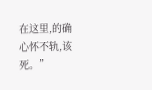在这里,的确心怀不轨,该死。”